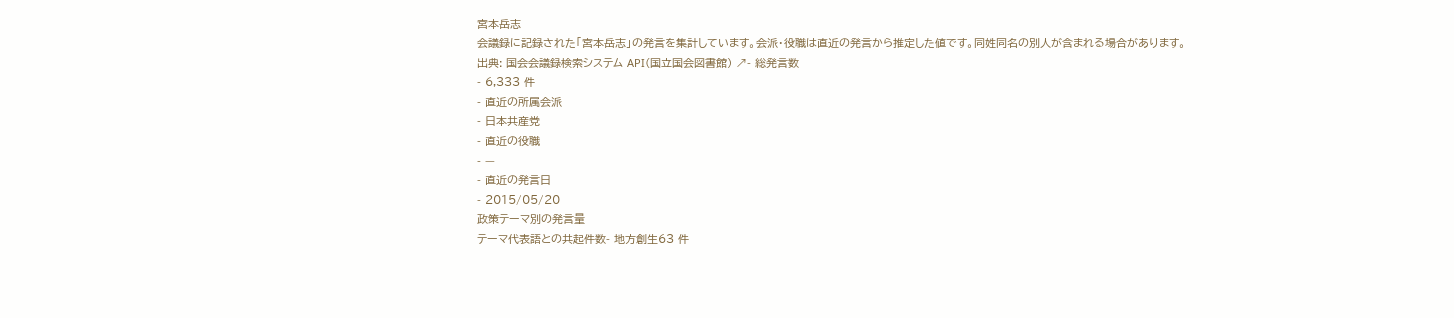宮本岳志
会議録に記録された「宮本岳志」の発言を集計しています。会派・役職は直近の発言から推定した値です。同姓同名の別人が含まれる場合があります。
出典: 国会会議録検索システム API(国立国会図書館) ↗- 総発言数
- 6,333 件
- 直近の所属会派
- 日本共産党
- 直近の役職
- —
- 直近の発言日
- 2015/05/20
政策テーマ別の発言量
テーマ代表語との共起件数- 地方創生63 件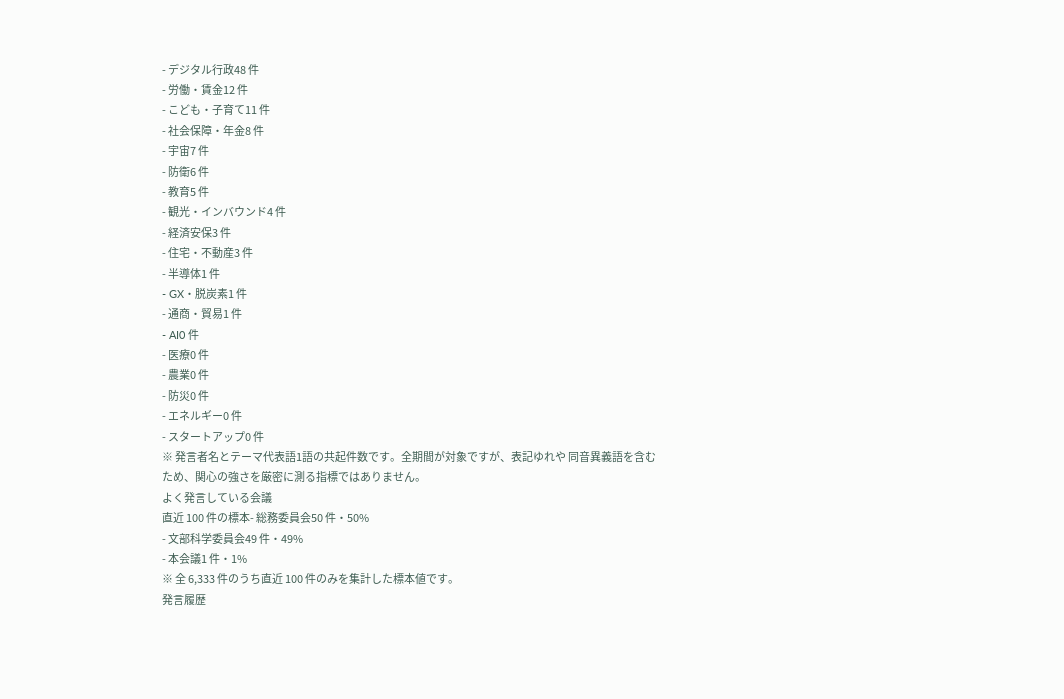- デジタル行政48 件
- 労働・賃金12 件
- こども・子育て11 件
- 社会保障・年金8 件
- 宇宙7 件
- 防衛6 件
- 教育5 件
- 観光・インバウンド4 件
- 経済安保3 件
- 住宅・不動産3 件
- 半導体1 件
- GX・脱炭素1 件
- 通商・貿易1 件
- AI0 件
- 医療0 件
- 農業0 件
- 防災0 件
- エネルギー0 件
- スタートアップ0 件
※ 発言者名とテーマ代表語1語の共起件数です。全期間が対象ですが、表記ゆれや 同音異義語を含むため、関心の強さを厳密に測る指標ではありません。
よく発言している会議
直近 100 件の標本- 総務委員会50 件・50%
- 文部科学委員会49 件・49%
- 本会議1 件・1%
※ 全 6,333 件のうち直近 100 件のみを集計した標本値です。
発言履歴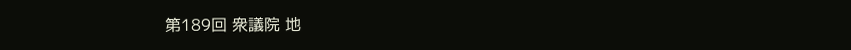第189回 衆議院 地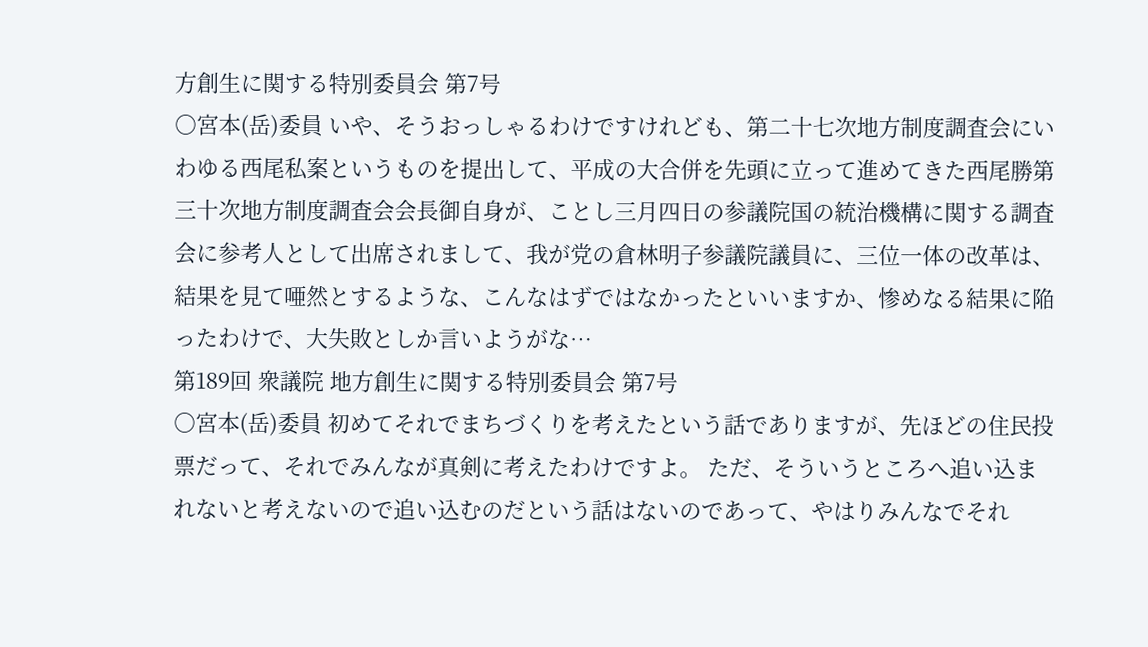方創生に関する特別委員会 第7号
○宮本(岳)委員 いや、そうおっしゃるわけですけれども、第二十七次地方制度調査会にいわゆる西尾私案というものを提出して、平成の大合併を先頭に立って進めてきた西尾勝第三十次地方制度調査会会長御自身が、ことし三月四日の参議院国の統治機構に関する調査会に参考人として出席されまして、我が党の倉林明子参議院議員に、三位一体の改革は、結果を見て唖然とするような、こんなはずではなかったといいますか、惨めなる結果に陥ったわけで、大失敗としか言いようがな…
第189回 衆議院 地方創生に関する特別委員会 第7号
○宮本(岳)委員 初めてそれでまちづくりを考えたという話でありますが、先ほどの住民投票だって、それでみんなが真剣に考えたわけですよ。 ただ、そういうところへ追い込まれないと考えないので追い込むのだという話はないのであって、やはりみんなでそれ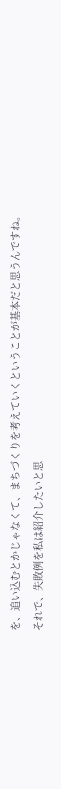を、追い込むとかじゃなくて、まちづくりを考えていくということが基本だと思うんですね。 それで、失敗例を私は紹介したいと思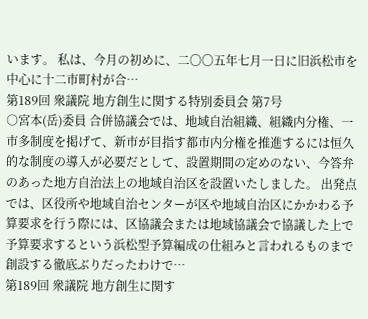います。 私は、今月の初めに、二〇〇五年七月一日に旧浜松市を中心に十二市町村が合…
第189回 衆議院 地方創生に関する特別委員会 第7号
○宮本(岳)委員 合併協議会では、地域自治組織、組織内分権、一市多制度を掲げて、新市が目指す都市内分権を推進するには恒久的な制度の導入が必要だとして、設置期間の定めのない、今答弁のあった地方自治法上の地域自治区を設置いたしました。 出発点では、区役所や地域自治センターが区や地域自治区にかかわる予算要求を行う際には、区協議会または地域協議会で協議した上で予算要求するという浜松型予算編成の仕組みと言われるものまで創設する徹底ぶりだったわけで…
第189回 衆議院 地方創生に関す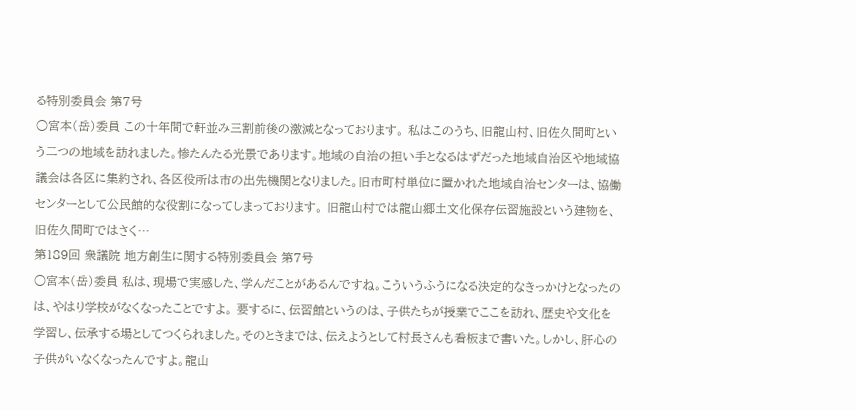る特別委員会 第7号
○宮本(岳)委員 この十年間で軒並み三割前後の激減となっております。 私はこのうち、旧龍山村、旧佐久間町という二つの地域を訪れました。惨たんたる光景であります。地域の自治の担い手となるはずだった地域自治区や地域協議会は各区に集約され、各区役所は市の出先機関となりました。旧市町村単位に置かれた地域自治センターは、協働センターとして公民館的な役割になってしまっております。 旧龍山村では龍山郷土文化保存伝習施設という建物を、旧佐久間町ではさく…
第189回 衆議院 地方創生に関する特別委員会 第7号
○宮本(岳)委員 私は、現場で実感した、学んだことがあるんですね。こういうふうになる決定的なきっかけとなったのは、やはり学校がなくなったことですよ。 要するに、伝習館というのは、子供たちが授業でここを訪れ、歴史や文化を学習し、伝承する場としてつくられました。そのときまでは、伝えようとして村長さんも看板まで書いた。しかし、肝心の子供がいなくなったんですよ。龍山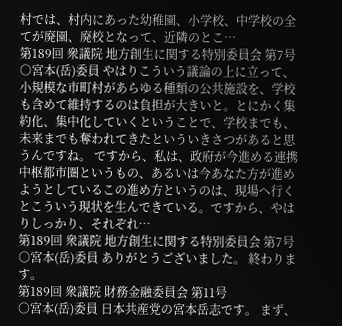村では、村内にあった幼稚園、小学校、中学校の全てが廃園、廃校となって、近隣のとこ…
第189回 衆議院 地方創生に関する特別委員会 第7号
○宮本(岳)委員 やはりこういう議論の上に立って、小規模な市町村があらゆる種類の公共施設を、学校も含めて維持するのは負担が大きいと。とにかく集約化、集中化していくということで、学校までも、未来までも奪われてきたといういきさつがあると思うんですね。 ですから、私は、政府が今進める連携中枢都市圏というもの、あるいは今あなた方が進めようとしているこの進め方というのは、現場へ行くとこういう現状を生んできている。ですから、やはりしっかり、それぞれ…
第189回 衆議院 地方創生に関する特別委員会 第7号
○宮本(岳)委員 ありがとうございました。 終わります。
第189回 衆議院 財務金融委員会 第11号
○宮本(岳)委員 日本共産党の宮本岳志です。 まず、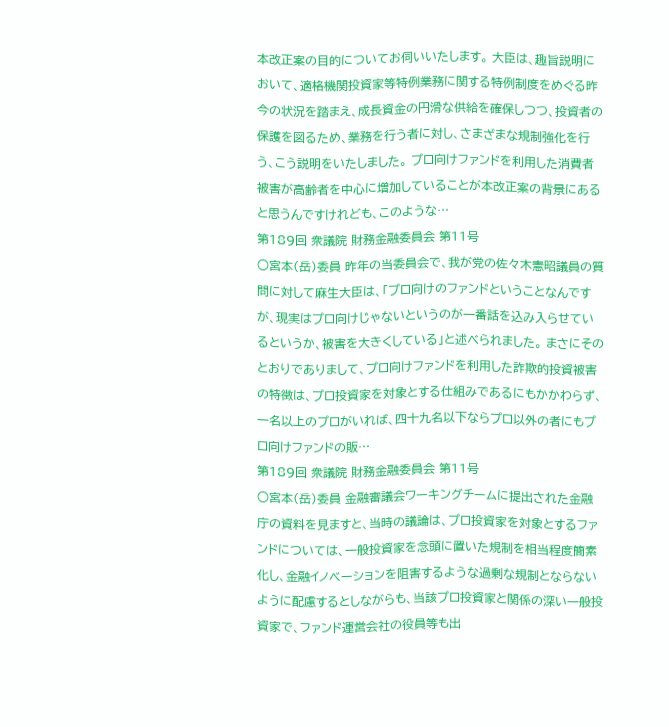本改正案の目的についてお伺いいたします。 大臣は、趣旨説明において、適格機関投資家等特例業務に関する特例制度をめぐる昨今の状況を踏まえ、成長資金の円滑な供給を確保しつつ、投資者の保護を図るため、業務を行う者に対し、さまざまな規制強化を行う、こう説明をいたしました。 プロ向けファンドを利用した消費者被害が高齢者を中心に増加していることが本改正案の背景にあると思うんですけれども、このような…
第189回 衆議院 財務金融委員会 第11号
○宮本(岳)委員 昨年の当委員会で、我が党の佐々木憲昭議員の質問に対して麻生大臣は、「プロ向けのファンドということなんですが、現実はプロ向けじゃないというのが一番話を込み入らせているというか、被害を大きくしている」と述べられました。 まさにそのとおりでありまして、プロ向けファンドを利用した詐欺的投資被害の特徴は、プロ投資家を対象とする仕組みであるにもかかわらず、一名以上のプロがいれば、四十九名以下ならプロ以外の者にもプロ向けファンドの販…
第189回 衆議院 財務金融委員会 第11号
○宮本(岳)委員 金融審議会ワーキングチームに提出された金融庁の資料を見ますと、当時の議論は、プロ投資家を対象とするファンドについては、一般投資家を念頭に置いた規制を相当程度簡素化し、金融イノベーションを阻害するような過剰な規制とならないように配慮するとしながらも、当該プロ投資家と関係の深い一般投資家で、ファンド運営会社の役員等も出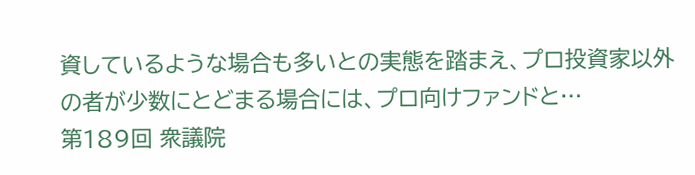資しているような場合も多いとの実態を踏まえ、プロ投資家以外の者が少数にとどまる場合には、プロ向けファンドと…
第189回 衆議院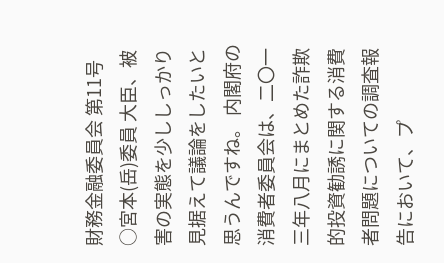財務金融委員会 第11号
○宮本(岳)委員 大臣、被害の実態を少ししっかり見据えて議論をしたいと思うんですね。 内閣府の消費者委員会は、二〇一三年八月にまとめた詐欺的投資勧誘に関する消費者問題についての調査報告において、プ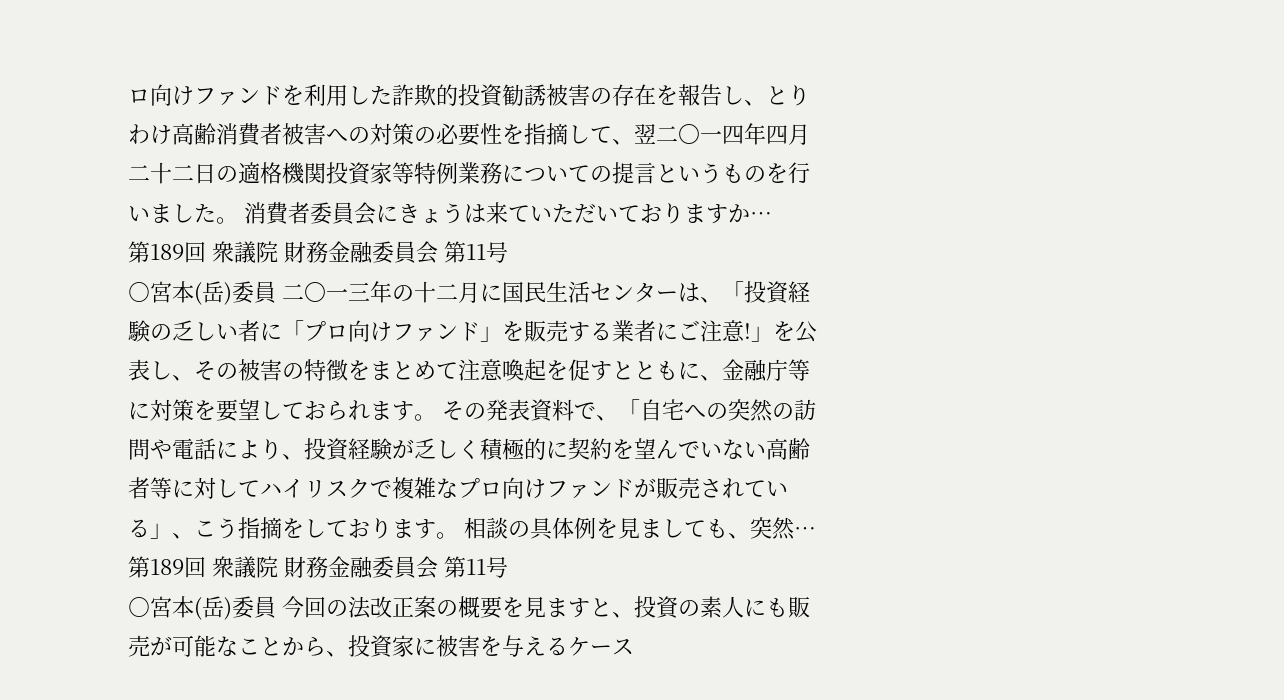ロ向けファンドを利用した詐欺的投資勧誘被害の存在を報告し、とりわけ高齢消費者被害への対策の必要性を指摘して、翌二〇一四年四月二十二日の適格機関投資家等特例業務についての提言というものを行いました。 消費者委員会にきょうは来ていただいておりますか…
第189回 衆議院 財務金融委員会 第11号
○宮本(岳)委員 二〇一三年の十二月に国民生活センターは、「投資経験の乏しい者に「プロ向けファンド」を販売する業者にご注意!」を公表し、その被害の特徴をまとめて注意喚起を促すとともに、金融庁等に対策を要望しておられます。 その発表資料で、「自宅への突然の訪問や電話により、投資経験が乏しく積極的に契約を望んでいない高齢者等に対してハイリスクで複雑なプロ向けファンドが販売されている」、こう指摘をしております。 相談の具体例を見ましても、突然…
第189回 衆議院 財務金融委員会 第11号
○宮本(岳)委員 今回の法改正案の概要を見ますと、投資の素人にも販売が可能なことから、投資家に被害を与えるケース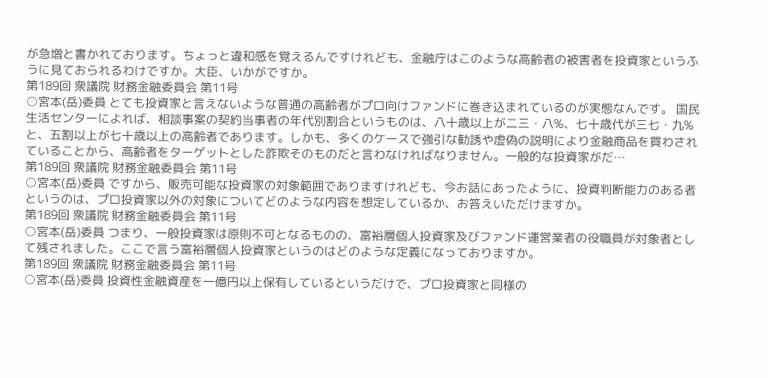が急増と書かれております。ちょっと違和感を覚えるんですけれども、金融庁はこのような高齢者の被害者を投資家というふうに見ておられるわけですか。大臣、いかがですか。
第189回 衆議院 財務金融委員会 第11号
○宮本(岳)委員 とても投資家と言えないような普通の高齢者がプロ向けファンドに巻き込まれているのが実態なんです。 国民生活センターによれば、相談事案の契約当事者の年代別割合というものは、八十歳以上が二三・八%、七十歳代が三七・九%と、五割以上が七十歳以上の高齢者であります。しかも、多くのケースで強引な勧誘や虚偽の説明により金融商品を買わされていることから、高齢者をターゲットとした詐欺そのものだと言わなければなりません。一般的な投資家がだ…
第189回 衆議院 財務金融委員会 第11号
○宮本(岳)委員 ですから、販売可能な投資家の対象範囲でありますけれども、今お話にあったように、投資判断能力のある者というのは、プロ投資家以外の対象についてどのような内容を想定しているか、お答えいただけますか。
第189回 衆議院 財務金融委員会 第11号
○宮本(岳)委員 つまり、一般投資家は原則不可となるものの、富裕層個人投資家及びファンド運営業者の役職員が対象者として残されました。ここで言う富裕層個人投資家というのはどのような定義になっておりますか。
第189回 衆議院 財務金融委員会 第11号
○宮本(岳)委員 投資性金融資産を一億円以上保有しているというだけで、プロ投資家と同様の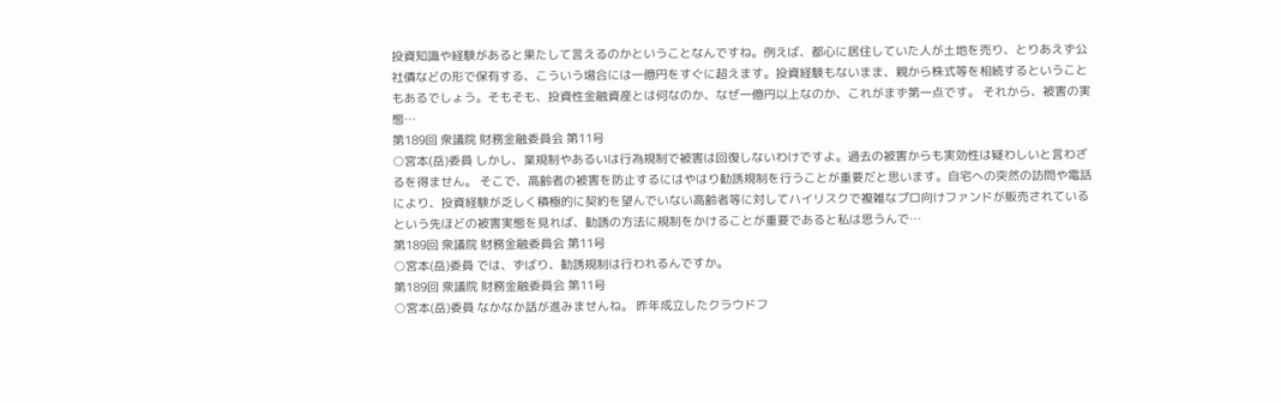投資知識や経験があると果たして言えるのかということなんですね。例えば、都心に居住していた人が土地を売り、とりあえず公社債などの形で保有する、こういう場合には一億円をすぐに超えます。投資経験もないまま、親から株式等を相続するということもあるでしょう。そもそも、投資性金融資産とは何なのか、なぜ一億円以上なのか、これがまず第一点です。 それから、被害の実態…
第189回 衆議院 財務金融委員会 第11号
○宮本(岳)委員 しかし、業規制やあるいは行為規制で被害は回復しないわけですよ。過去の被害からも実効性は疑わしいと言わざるを得ません。 そこで、高齢者の被害を防止するにはやはり勧誘規制を行うことが重要だと思います。自宅への突然の訪問や電話により、投資経験が乏しく積極的に契約を望んでいない高齢者等に対してハイリスクで複雑なプロ向けファンドが販売されているという先ほどの被害実態を見れば、勧誘の方法に規制をかけることが重要であると私は思うんで…
第189回 衆議院 財務金融委員会 第11号
○宮本(岳)委員 では、ずばり、勧誘規制は行われるんですか。
第189回 衆議院 財務金融委員会 第11号
○宮本(岳)委員 なかなか話が進みませんね。 昨年成立したクラウドフ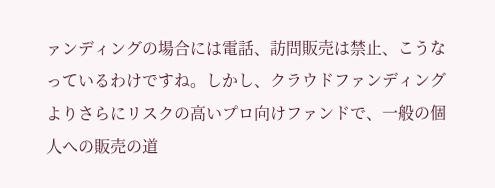ァンディングの場合には電話、訪問販売は禁止、こうなっているわけですね。しかし、クラウドファンディングよりさらにリスクの高いプロ向けファンドで、一般の個人への販売の道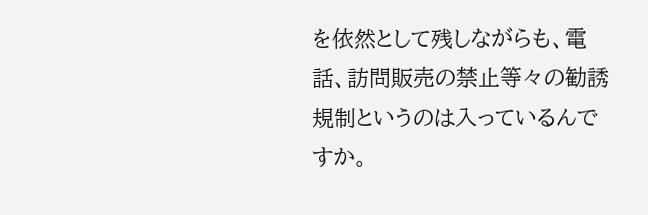を依然として残しながらも、電話、訪問販売の禁止等々の勧誘規制というのは入っているんですか。